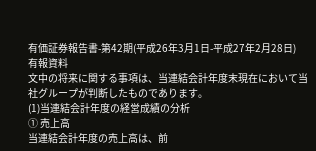有価証券報告書-第42期(平成26年3月1日-平成27年2月28日)
有報資料
文中の将来に関する事項は、当連結会計年度末現在において当社グループが判断したものであります。
(1)当連結会計年度の経営成績の分析
① 売上高
当連結会計年度の売上高は、前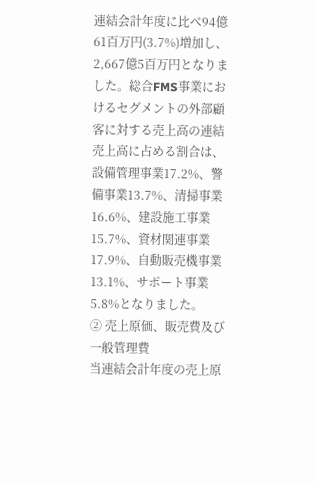連結会計年度に比べ94億61百万円(3.7%)増加し、2,667億5百万円となりました。総合FMS事業におけるセグメントの外部顧客に対する売上高の連結売上高に占める割合は、設備管理事業17.2%、警備事業13.7%、清掃事業16.6%、建設施工事業15.7%、資材関連事業17.9%、自動販売機事業13.1%、サポート事業5.8%となりました。
② 売上原価、販売費及び一般管理費
当連結会計年度の売上原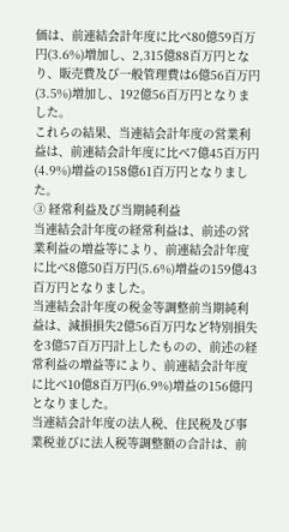価は、前連結会計年度に比べ80億59百万円(3.6%)増加し、2,315億88百万円となり、販売費及び一般管理費は6億56百万円(3.5%)増加し、192億56百万円となりました。
これらの結果、当連結会計年度の営業利益は、前連結会計年度に比べ7億45百万円(4.9%)増益の158億61百万円となりました。
③ 経常利益及び当期純利益
当連結会計年度の経常利益は、前述の営業利益の増益等により、前連結会計年度に比べ8億50百万円(5.6%)増益の159億43百万円となりました。
当連結会計年度の税金等調整前当期純利益は、減損損失2億56百万円など特別損失を3億57百万円計上したものの、前述の経常利益の増益等により、前連結会計年度に比べ10億8百万円(6.9%)増益の156億円となりました。
当連結会計年度の法人税、住民税及び事業税並びに法人税等調整額の合計は、前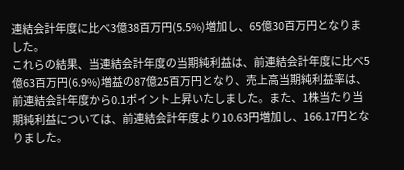連結会計年度に比べ3億38百万円(5.5%)増加し、65億30百万円となりました。
これらの結果、当連結会計年度の当期純利益は、前連結会計年度に比べ5億63百万円(6.9%)増益の87億25百万円となり、売上高当期純利益率は、前連結会計年度から0.1ポイント上昇いたしました。また、1株当たり当期純利益については、前連結会計年度より10.63円増加し、166.17円となりました。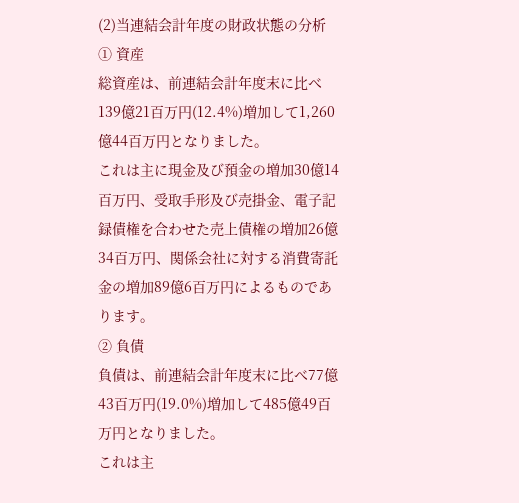(2)当連結会計年度の財政状態の分析
① 資産
総資産は、前連結会計年度末に比べ139億21百万円(12.4%)増加して1,260億44百万円となりました。
これは主に現金及び預金の増加30億14百万円、受取手形及び売掛金、電子記録債権を合わせた売上債権の増加26億34百万円、関係会社に対する消費寄託金の増加89億6百万円によるものであります。
② 負債
負債は、前連結会計年度末に比べ77億43百万円(19.0%)増加して485億49百万円となりました。
これは主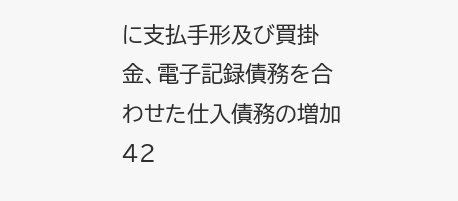に支払手形及び買掛金、電子記録債務を合わせた仕入債務の増加42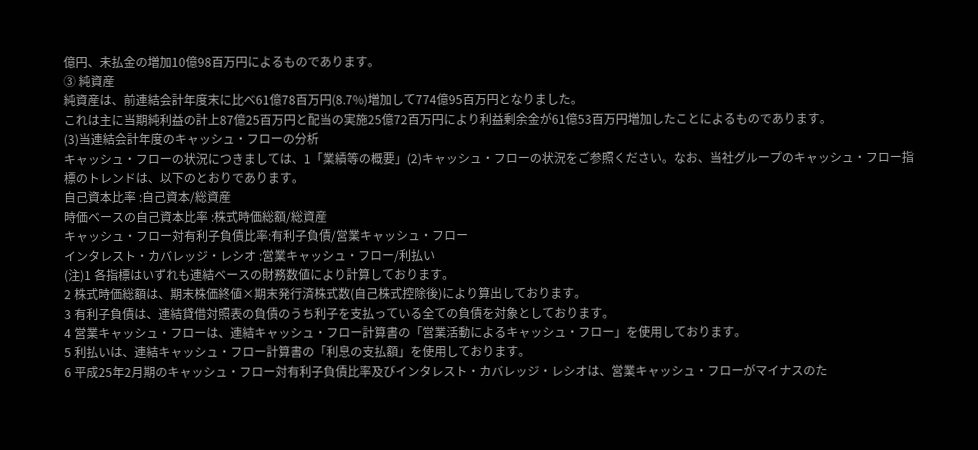億円、未払金の増加10億98百万円によるものであります。
③ 純資産
純資産は、前連結会計年度末に比べ61億78百万円(8.7%)増加して774億95百万円となりました。
これは主に当期純利益の計上87億25百万円と配当の実施25億72百万円により利益剰余金が61億53百万円増加したことによるものであります。
(3)当連結会計年度のキャッシュ・フローの分析
キャッシュ・フローの状況につきましては、1「業績等の概要」(2)キャッシュ・フローの状況をご参照ください。なお、当社グループのキャッシュ・フロー指標のトレンドは、以下のとおりであります。
自己資本比率 :自己資本/総資産
時価ベースの自己資本比率 :株式時価総額/総資産
キャッシュ・フロー対有利子負債比率:有利子負債/営業キャッシュ・フロー
インタレスト・カバレッジ・レシオ :営業キャッシュ・フロー/利払い
(注)1 各指標はいずれも連結ベースの財務数値により計算しております。
2 株式時価総額は、期末株価終値×期末発行済株式数(自己株式控除後)により算出しております。
3 有利子負債は、連結貸借対照表の負債のうち利子を支払っている全ての負債を対象としております。
4 営業キャッシュ・フローは、連結キャッシュ・フロー計算書の「営業活動によるキャッシュ・フロー」を使用しております。
5 利払いは、連結キャッシュ・フロー計算書の「利息の支払額」を使用しております。
6 平成25年2月期のキャッシュ・フロー対有利子負債比率及びインタレスト・カバレッジ・レシオは、営業キャッシュ・フローがマイナスのた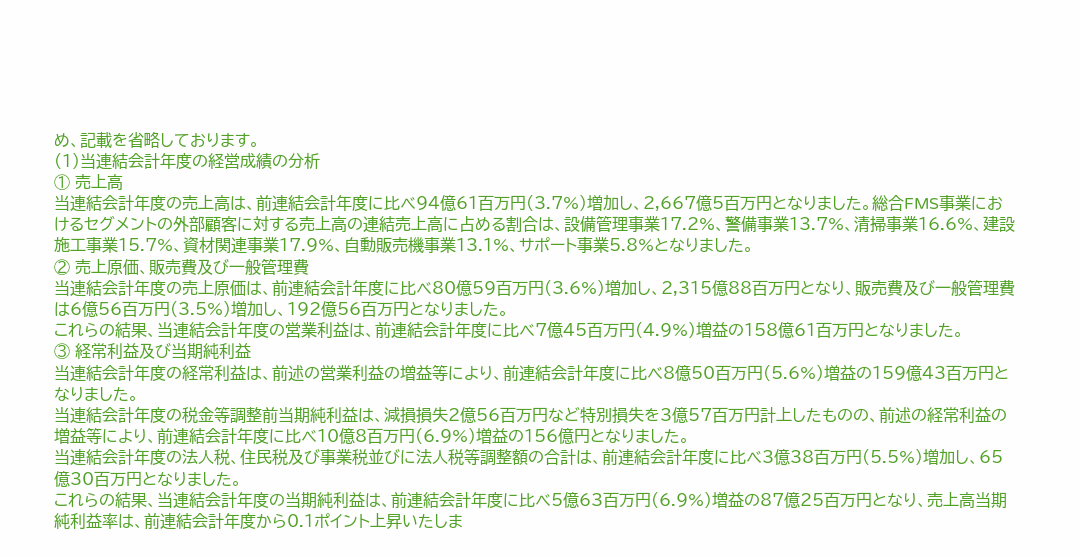め、記載を省略しております。
(1)当連結会計年度の経営成績の分析
① 売上高
当連結会計年度の売上高は、前連結会計年度に比べ94億61百万円(3.7%)増加し、2,667億5百万円となりました。総合FMS事業におけるセグメントの外部顧客に対する売上高の連結売上高に占める割合は、設備管理事業17.2%、警備事業13.7%、清掃事業16.6%、建設施工事業15.7%、資材関連事業17.9%、自動販売機事業13.1%、サポート事業5.8%となりました。
② 売上原価、販売費及び一般管理費
当連結会計年度の売上原価は、前連結会計年度に比べ80億59百万円(3.6%)増加し、2,315億88百万円となり、販売費及び一般管理費は6億56百万円(3.5%)増加し、192億56百万円となりました。
これらの結果、当連結会計年度の営業利益は、前連結会計年度に比べ7億45百万円(4.9%)増益の158億61百万円となりました。
③ 経常利益及び当期純利益
当連結会計年度の経常利益は、前述の営業利益の増益等により、前連結会計年度に比べ8億50百万円(5.6%)増益の159億43百万円となりました。
当連結会計年度の税金等調整前当期純利益は、減損損失2億56百万円など特別損失を3億57百万円計上したものの、前述の経常利益の増益等により、前連結会計年度に比べ10億8百万円(6.9%)増益の156億円となりました。
当連結会計年度の法人税、住民税及び事業税並びに法人税等調整額の合計は、前連結会計年度に比べ3億38百万円(5.5%)増加し、65億30百万円となりました。
これらの結果、当連結会計年度の当期純利益は、前連結会計年度に比べ5億63百万円(6.9%)増益の87億25百万円となり、売上高当期純利益率は、前連結会計年度から0.1ポイント上昇いたしま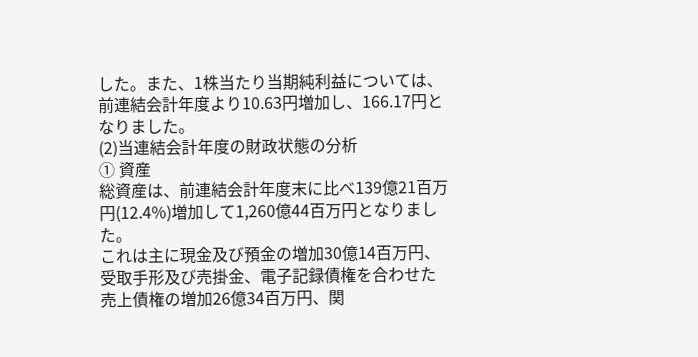した。また、1株当たり当期純利益については、前連結会計年度より10.63円増加し、166.17円となりました。
(2)当連結会計年度の財政状態の分析
① 資産
総資産は、前連結会計年度末に比べ139億21百万円(12.4%)増加して1,260億44百万円となりました。
これは主に現金及び預金の増加30億14百万円、受取手形及び売掛金、電子記録債権を合わせた売上債権の増加26億34百万円、関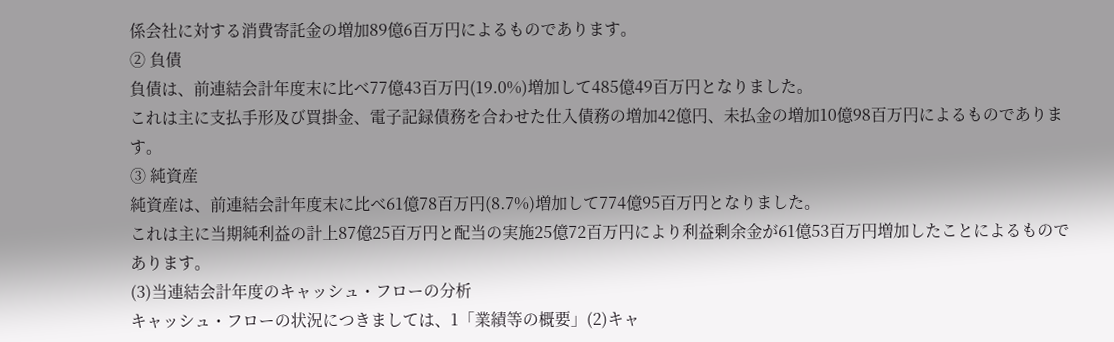係会社に対する消費寄託金の増加89億6百万円によるものであります。
② 負債
負債は、前連結会計年度末に比べ77億43百万円(19.0%)増加して485億49百万円となりました。
これは主に支払手形及び買掛金、電子記録債務を合わせた仕入債務の増加42億円、未払金の増加10億98百万円によるものであります。
③ 純資産
純資産は、前連結会計年度末に比べ61億78百万円(8.7%)増加して774億95百万円となりました。
これは主に当期純利益の計上87億25百万円と配当の実施25億72百万円により利益剰余金が61億53百万円増加したことによるものであります。
(3)当連結会計年度のキャッシュ・フローの分析
キャッシュ・フローの状況につきましては、1「業績等の概要」(2)キャ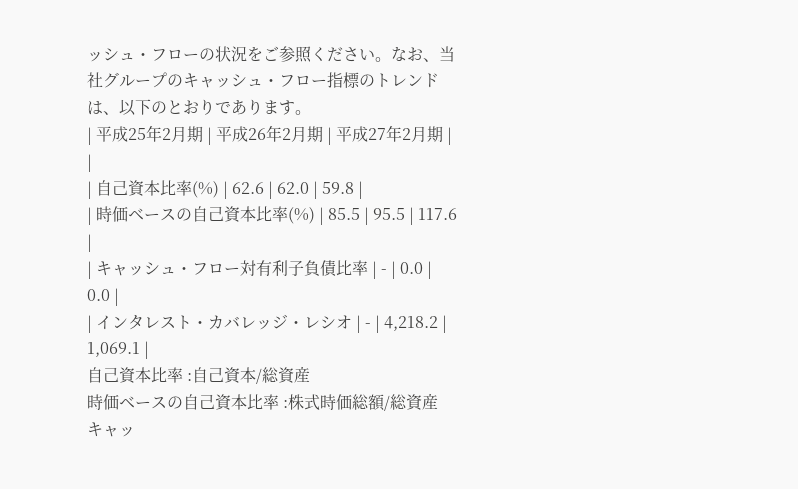ッシュ・フローの状況をご参照ください。なお、当社グループのキャッシュ・フロー指標のトレンドは、以下のとおりであります。
| 平成25年2月期 | 平成26年2月期 | 平成27年2月期 | |
| 自己資本比率(%) | 62.6 | 62.0 | 59.8 |
| 時価ベースの自己資本比率(%) | 85.5 | 95.5 | 117.6 |
| キャッシュ・フロー対有利子負債比率 | - | 0.0 | 0.0 |
| インタレスト・カバレッジ・レシオ | - | 4,218.2 | 1,069.1 |
自己資本比率 :自己資本/総資産
時価ベースの自己資本比率 :株式時価総額/総資産
キャッ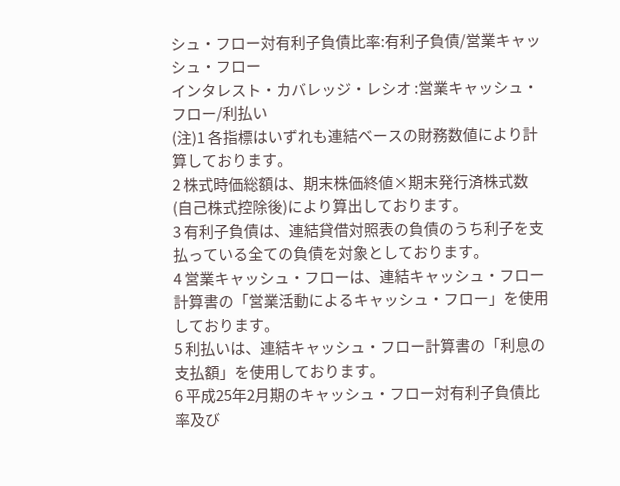シュ・フロー対有利子負債比率:有利子負債/営業キャッシュ・フロー
インタレスト・カバレッジ・レシオ :営業キャッシュ・フロー/利払い
(注)1 各指標はいずれも連結ベースの財務数値により計算しております。
2 株式時価総額は、期末株価終値×期末発行済株式数(自己株式控除後)により算出しております。
3 有利子負債は、連結貸借対照表の負債のうち利子を支払っている全ての負債を対象としております。
4 営業キャッシュ・フローは、連結キャッシュ・フロー計算書の「営業活動によるキャッシュ・フロー」を使用しております。
5 利払いは、連結キャッシュ・フロー計算書の「利息の支払額」を使用しております。
6 平成25年2月期のキャッシュ・フロー対有利子負債比率及び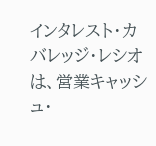インタレスト・カバレッジ・レシオは、営業キャッシュ・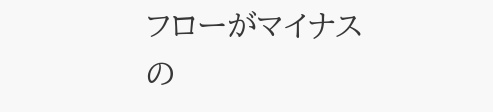フローがマイナスの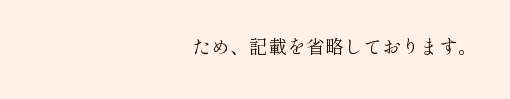ため、記載を省略しております。